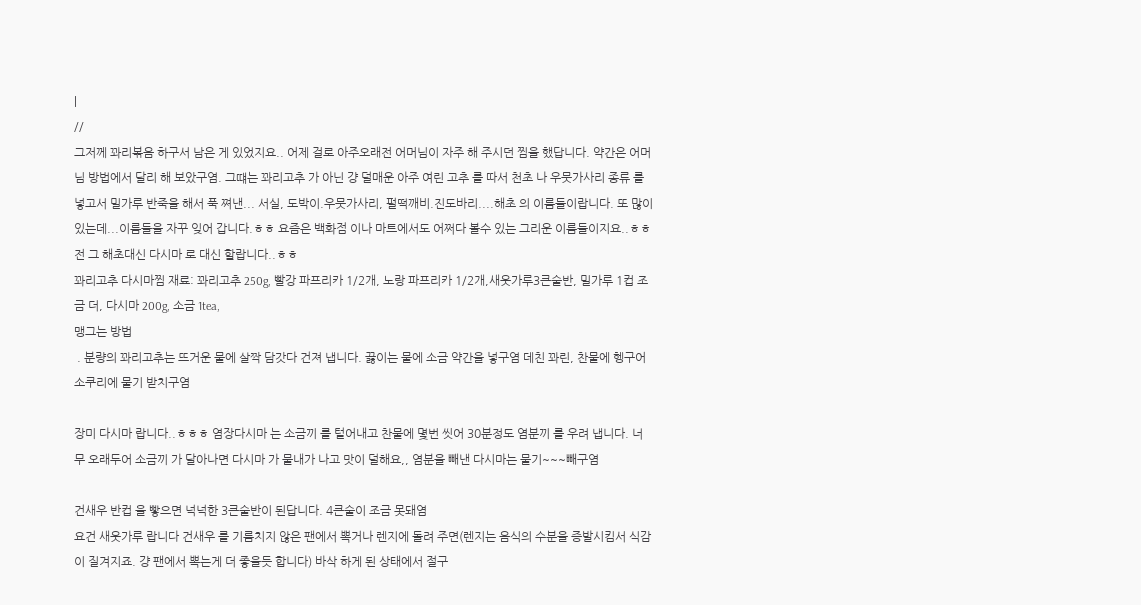|
//
그저께 꽈리볶음 하구서 남은 게 있었지요.. 어제 걸로 아주오래전 어머님이 자주 해 주시던 찜을 했답니다. 약간은 어머님 방법에서 달리 해 보았구염. 그떄는 꽈리고추 가 아닌 걍 덜매운 아주 여린 고추 를 따서 천초 나 우뭇가사리 종류 를 넣고서 밀가루 반죽을 해서 푹 쪄낸... 서실, 도박이.우뭇가사리, 펄떡깨비.진도바리....해초 의 이름들이랍니다. 또 많이 있는데...이름들을 자꾸 잊어 갑니다.ㅎㅎ 요즘은 백화점 이나 마트에서도 어쩌다 볼수 있는 그리운 이름들이지요..ㅎㅎ 전 그 해초대신 다시마 로 대신 할랍니다..ㅎㅎ
꽈리고추 다시마찜 재료: 꽈리고추 250g, 빨강 파프리카 1/2개, 노랑 파프리카 1/2개,새웃가루3큰술반, 밀가루 1컵 조금 더, 다시마 200g, 소금 1tea,
맹그는 방법
 . 분량의 꽈리고추는 뜨거운 물에 살짝 담갓다 건져 냅니다. 끓이는 물에 소금 약간을 넣구염 데친 꽈린, 찬물에 헹구어 소쿠리에 물기 받치구염

장미 다시마 랍니다..ㅎㅎㅎ 염장다시마 는 소금끼 를 털어내고 찬물에 몇번 씻어 30분정도 염분끼 를 우려 냅니다. 너무 오래두어 소금끼 가 달아나면 다시마 가 물내가 나고 맛이 덜해요,, 염분을 빼낸 다시마는 물기~~~빼구염

건새우 반컵 을 빻으면 넉넉한 3큰술반이 된답니다. 4큰술이 조금 못돼염
요건 새웃가루 랍니다 건새우 를 기름치지 않은 팬에서 뽁거나 렌지에 돌려 주면(렌지는 음식의 수분을 증발시킴서 식감이 질겨지죠. 걍 팬에서 뽁는게 더 좋을듯 합니다) 바삭 하게 된 상태에서 절구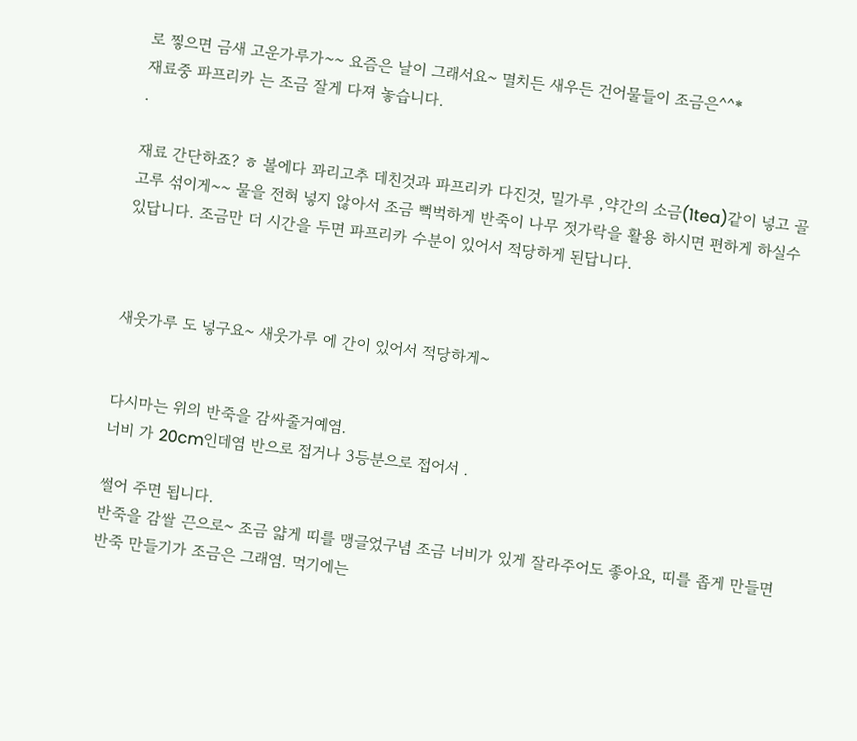로 찧으면 금새 고운가루가~~ 요즘은 날이 그래서요~ 멸치든 새우든 건어물들이 조금은^^*
재료중 파프리카 는 조금 잘게 다져 놓습니다.
.

재료 간단하죠? ㅎ 볼에다 꽈리고추 데친것과 파프리카 다진것, 밀가루 ,약간의 소금(1tea)같이 넣고 골고루 섞이게~~ 물을 전혀 넣지 않아서 조금 뻑벅하게 반죽이 나무 젓가락을 활용 하시면 편하게 하실수 있답니다. 조금만 더 시간을 두면 파프리카 수분이 있어서 적당하게 된답니다.



새웃가루 도 넣구요~ 새웃가루 에 간이 있어서 적당하게~


다시마는 위의 반죽을 감싸줄거예염.
너비 가 20cm인데염 반으로 접거나 3등분으로 접어서 .

썰어 주면 됩니다.
반죽을 감쌀 끈으로~ 조금 얇게 띠를 맹글었구념 조금 너비가 있게 잘라주어도 좋아요, 띠를 좁게 만들면 반죽 만들기가 조금은 그래염. 먹기에는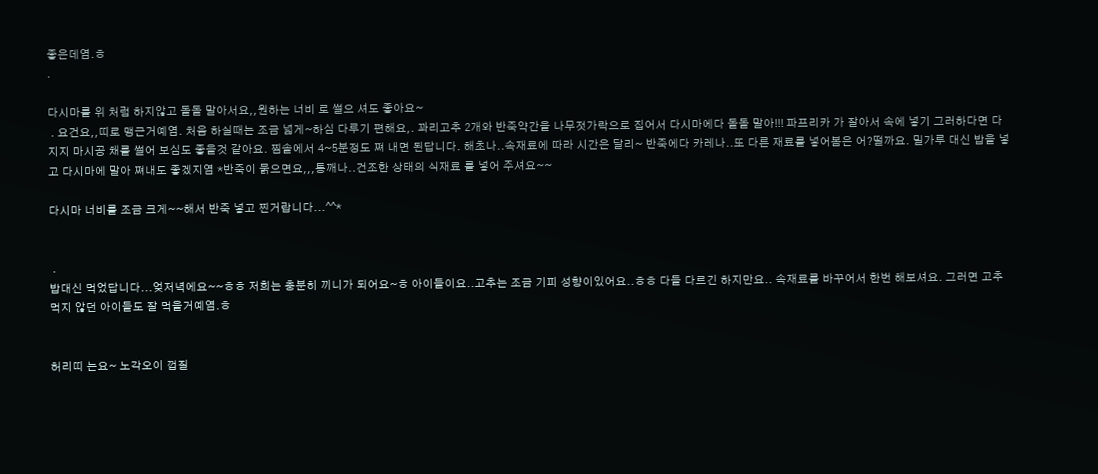좋은데염.ㅎ
.

다시마를 위 처럼 하지않고 돌돌 말아서요,,원하는 너비 로 썰으 셔도 좋아요~
 . 요건요,,띠로 맹근거예염. 처음 하실때는 조금 넓게~하심 다루기 편해요,. 꽈리고추 2개와 반죽약간을 나무젓가락으로 집어서 다시마에다 돌돌 말아!!! 파프리카 가 잘아서 속에 넣기 그러하다면 다지지 마시공 채를 썰어 보심도 좋을것 같아요. 찜솥에서 4~5분정도 쪄 내면 된답니다. 해초나..속재료에 따라 시간은 달리~ 반죽에다 카레나..또 다른 재료를 넣어봄은 어?떨까요. 밀가루 대신 밥을 넣고 다시마에 말아 쪄내도 좋겠지염 *반죽이 묽으면요,,,통깨나..건조한 상태의 식재료 를 넣어 주셔요~~

다시마 너비를 조금 크게~~해서 반죽 넣고 찐거랍니다...^^*


 .
밥대신 먹었답니다...엊저녁에요~~ㅎㅎ 저희는 충분히 끼니가 되어요~ㅎ 아이들이요..고추는 조금 기피 성향이있어요..ㅎㅎ 다들 다르긴 하지만요.. 속재료를 바꾸어서 한번 해보셔요. 그러면 고추 먹지 않던 아이들도 잘 먹을거예염.ㅎ


허리띠 는요~ 노각오이 껍질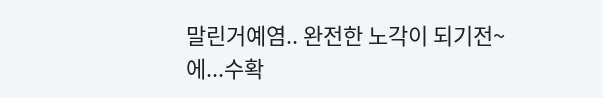말린거예염.. 완전한 노각이 되기전~ 에...수확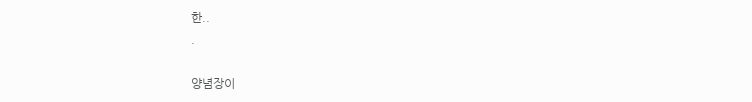한..
.

양념장이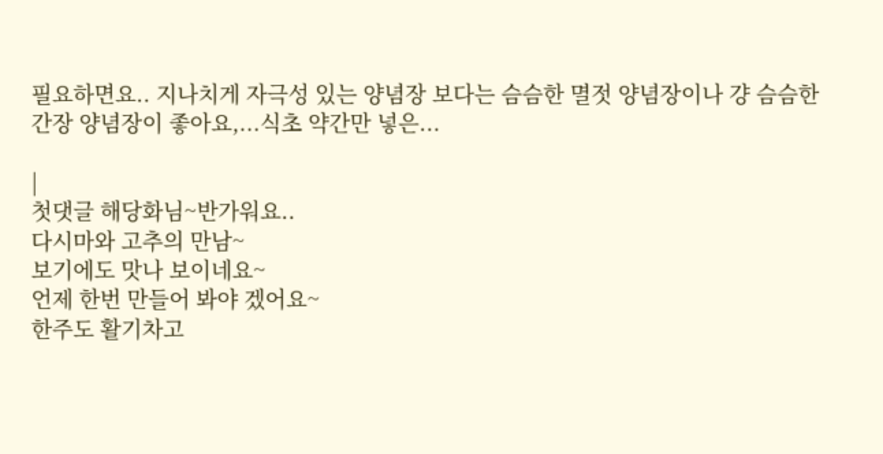필요하면요.. 지나치게 자극성 있는 양념장 보다는 슴슴한 멸젓 양념장이나 걍 슴슴한 간장 양념장이 좋아요,...식초 약간만 넣은...

|
첫댓글 해당화님~반가워요..
다시마와 고추의 만남~
보기에도 맛나 보이네요~
언제 한번 만들어 봐야 겠어요~
한주도 활기차고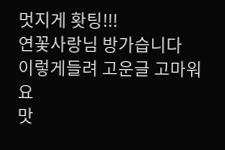멋지게 홧팅!!!
연꽃사랑님 방가습니다
이렇게들려 고운글 고마워요
맛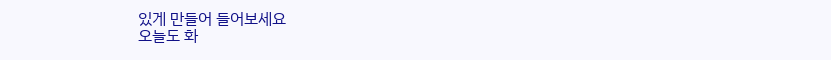있게 만들어 들어보세요
오늘도 화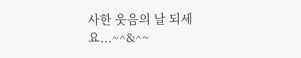사한 웃음의 날 되세요...~^&^~